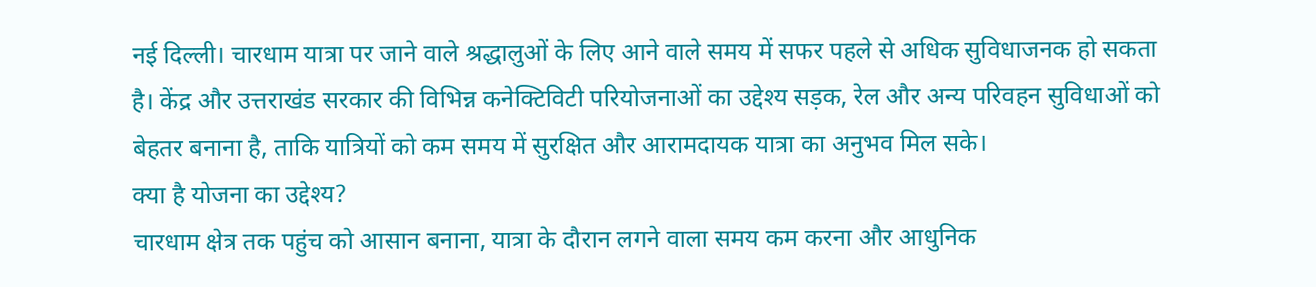नई दिल्ली। चारधाम यात्रा पर जाने वाले श्रद्धालुओं के लिए आने वाले समय में सफर पहले से अधिक सुविधाजनक हो सकता है। केंद्र और उत्तराखंड सरकार की विभिन्न कनेक्टिविटी परियोजनाओं का उद्देश्य सड़क, रेल और अन्य परिवहन सुविधाओं को बेहतर बनाना है, ताकि यात्रियों को कम समय में सुरक्षित और आरामदायक यात्रा का अनुभव मिल सके।
क्या है योजना का उद्देश्य?
चारधाम क्षेत्र तक पहुंच को आसान बनाना, यात्रा के दौरान लगने वाला समय कम करना और आधुनिक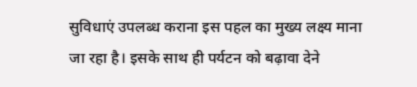सुविधाएं उपलब्ध कराना इस पहल का मुख्य लक्ष्य माना जा रहा है। इसके साथ ही पर्यटन को बढ़ावा देने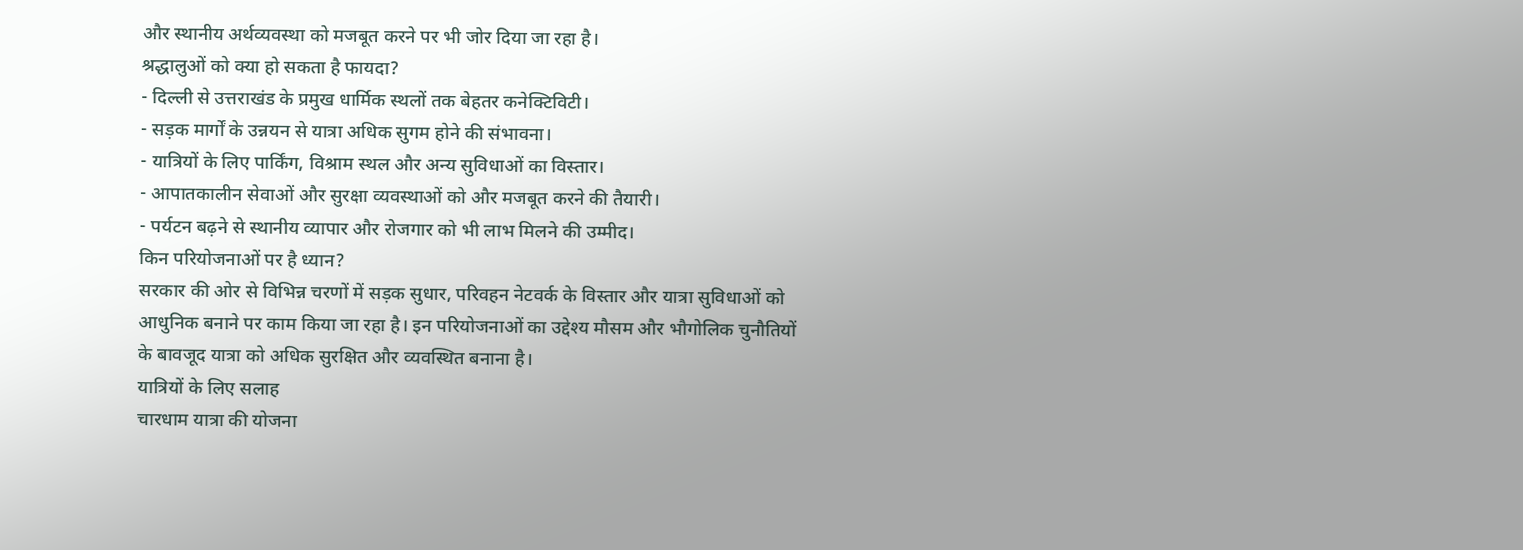और स्थानीय अर्थव्यवस्था को मजबूत करने पर भी जोर दिया जा रहा है।
श्रद्धालुओं को क्या हो सकता है फायदा?
- दिल्ली से उत्तराखंड के प्रमुख धार्मिक स्थलों तक बेहतर कनेक्टिविटी।
- सड़क मार्गों के उन्नयन से यात्रा अधिक सुगम होने की संभावना।
- यात्रियों के लिए पार्किंग, विश्राम स्थल और अन्य सुविधाओं का विस्तार।
- आपातकालीन सेवाओं और सुरक्षा व्यवस्थाओं को और मजबूत करने की तैयारी।
- पर्यटन बढ़ने से स्थानीय व्यापार और रोजगार को भी लाभ मिलने की उम्मीद।
किन परियोजनाओं पर है ध्यान?
सरकार की ओर से विभिन्न चरणों में सड़क सुधार, परिवहन नेटवर्क के विस्तार और यात्रा सुविधाओं को आधुनिक बनाने पर काम किया जा रहा है। इन परियोजनाओं का उद्देश्य मौसम और भौगोलिक चुनौतियों के बावजूद यात्रा को अधिक सुरक्षित और व्यवस्थित बनाना है।
यात्रियों के लिए सलाह
चारधाम यात्रा की योजना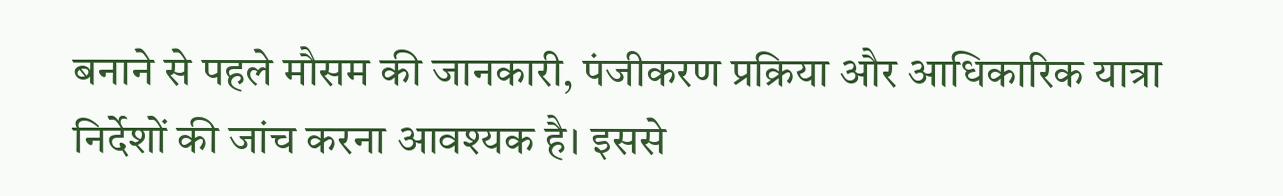बनाने से पहले मौसम की जानकारी, पंजीकरण प्रक्रिया और आधिकारिक यात्रा निर्देशों की जांच करना आवश्यक है। इससे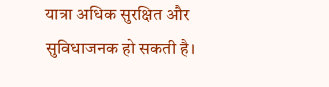यात्रा अधिक सुरक्षित और सुविधाजनक हो सकती है।